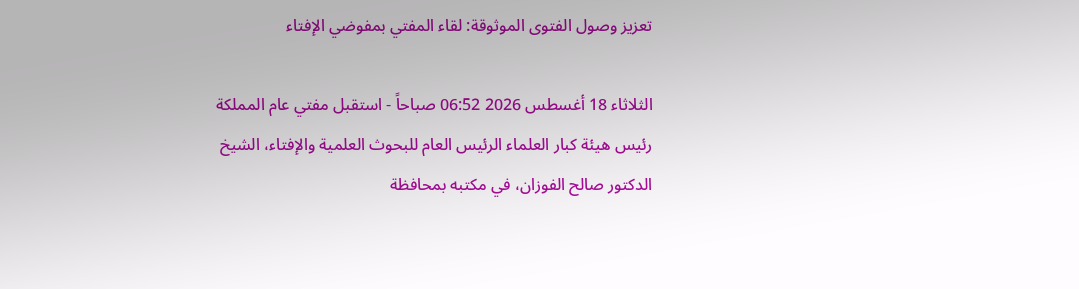تعزيز وصول الفتوى الموثوقة: لقاء المفتي بمفوضي الإفتاء

الثلاثاء 18 أغسطس 2026 06:52 صباحاً - استقبل مفتي عام المملكة رئيس هيئة كبار العلماء الرئيس العام للبحوث العلمية والإفتاء، الشيخ الدكتور صالح الفوزان، في مكتبه بمحافظة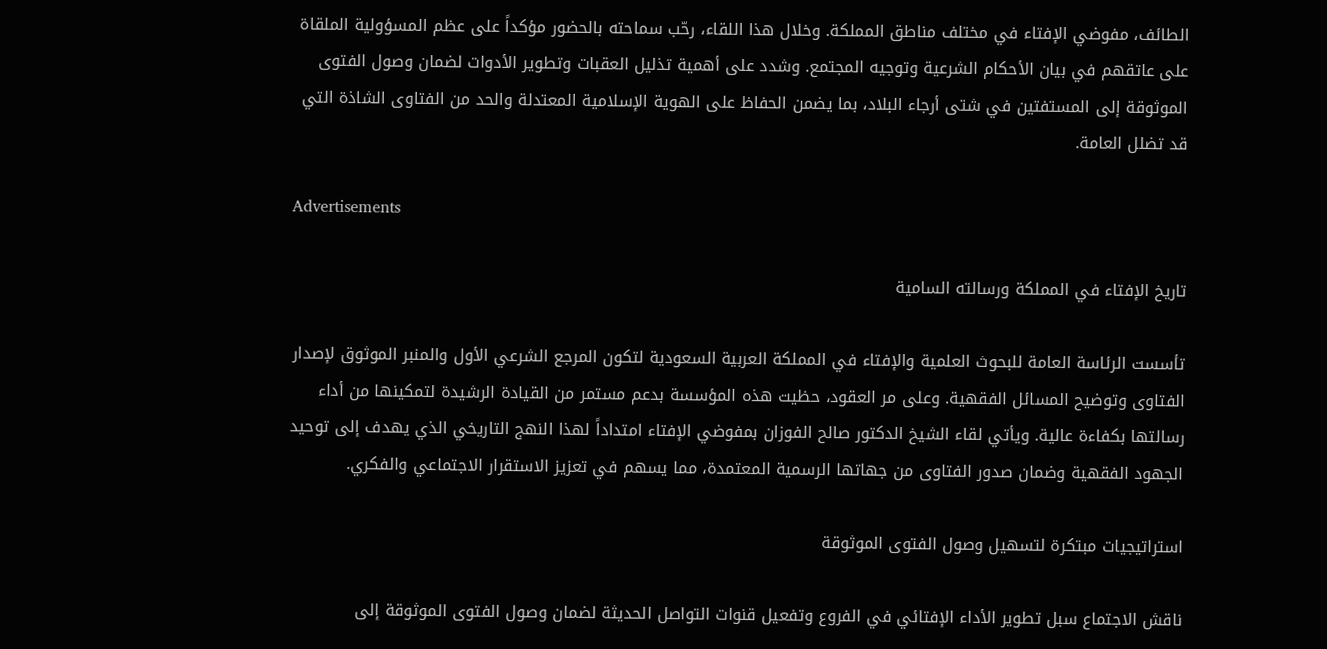الطائف، مفوضي الإفتاء في مختلف مناطق المملكة. وخلال هذا اللقاء، رحّب سماحته بالحضور مؤكداً على عظم المسؤولية الملقاة على عاتقهم في بيان الأحكام الشرعية وتوجيه المجتمع. وشدد على أهمية تذليل العقبات وتطوير الأدوات لضمان وصول الفتوى الموثوقة إلى المستفتين في شتى أرجاء البلاد، بما يضمن الحفاظ على الهوية الإسلامية المعتدلة والحد من الفتاوى الشاذة التي قد تضلل العامة.

Advertisements

تاريخ الإفتاء في المملكة ورسالته السامية

تأسست الرئاسة العامة للبحوث العلمية والإفتاء في المملكة العربية السعودية لتكون المرجع الشرعي الأول والمنبر الموثوق لإصدار الفتاوى وتوضيح المسائل الفقهية. وعلى مر العقود، حظيت هذه المؤسسة بدعم مستمر من القيادة الرشيدة لتمكينها من أداء رسالتها بكفاءة عالية. ويأتي لقاء الشيخ الدكتور صالح الفوزان بمفوضي الإفتاء امتداداً لهذا النهج التاريخي الذي يهدف إلى توحيد الجهود الفقهية وضمان صدور الفتاوى من جهاتها الرسمية المعتمدة، مما يسهم في تعزيز الاستقرار الاجتماعي والفكري.

استراتيجيات مبتكرة لتسهيل وصول الفتوى الموثوقة

ناقش الاجتماع سبل تطوير الأداء الإفتائي في الفروع وتفعيل قنوات التواصل الحديثة لضمان وصول الفتوى الموثوقة إلى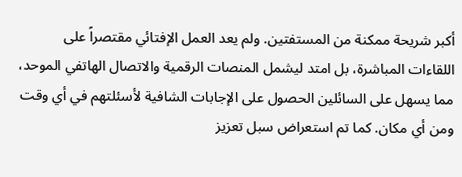أكبر شريحة ممكنة من المستفتين. ولم يعد العمل الإفتائي مقتصراً على اللقاءات المباشرة، بل امتد ليشمل المنصات الرقمية والاتصال الهاتفي الموحد، مما يسهل على السائلين الحصول على الإجابات الشافية لأسئلتهم في أي وقت ومن أي مكان. كما تم استعراض سبل تعزيز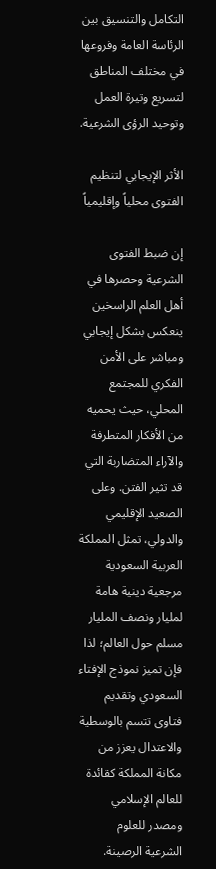التكامل والتنسيق بين الرئاسة العامة وفروعها في مختلف المناطق لتسريع وتيرة العمل وتوحيد الرؤى الشرعية.

الأثر الإيجابي لتنظيم الفتوى محلياً وإقليمياً

إن ضبط الفتوى الشرعية وحصرها في أهل العلم الراسخين ينعكس بشكل إيجابي ومباشر على الأمن الفكري للمجتمع المحلي، حيث يحميه من الأفكار المتطرفة والآراء المتضاربة التي قد تثير الفتن. وعلى الصعيد الإقليمي والدولي، تمثل المملكة العربية السعودية مرجعية دينية هامة لمليار ونصف المليار مسلم حول العالم؛ لذا فإن تميز نموذج الإفتاء السعودي وتقديم فتاوى تتسم بالوسطية والاعتدال يعزز من مكانة المملكة كقائدة للعالم الإسلامي ومصدر للعلوم الشرعية الرصينة.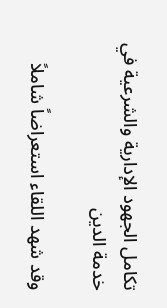تكامل الجهود الإدارية والشرعية في خدمة الدين

وقد شهد اللقاء استعراضاً شاملاً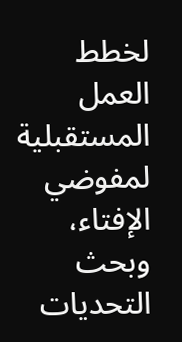لخطط العمل المستقبلية لمفوضي الإفتاء، وبحث التحديات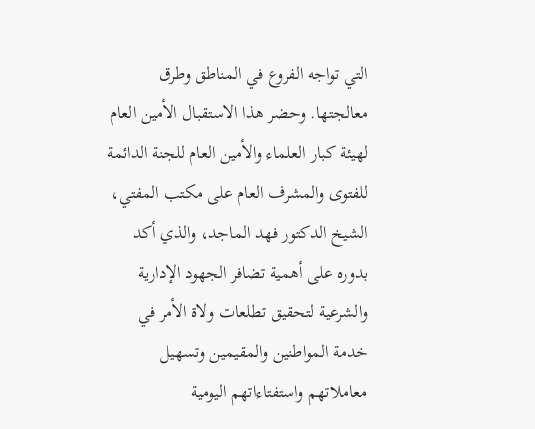التي تواجه الفروع في المناطق وطرق معالجتها. وحضر هذا الاستقبال الأمين العام لهيئة كبار العلماء والأمين العام للجنة الدائمة للفتوى والمشرف العام على مكتب المفتي، الشيخ الدكتور فهد الماجد، والذي أكد بدوره على أهمية تضافر الجهود الإدارية والشرعية لتحقيق تطلعات ولاة الأمر في خدمة المواطنين والمقيمين وتسهيل معاملاتهم واستفتاءاتهم اليومية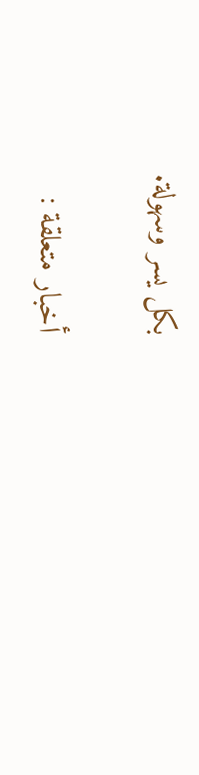بكل يسر وسهولة.

أخبار متعلقة :